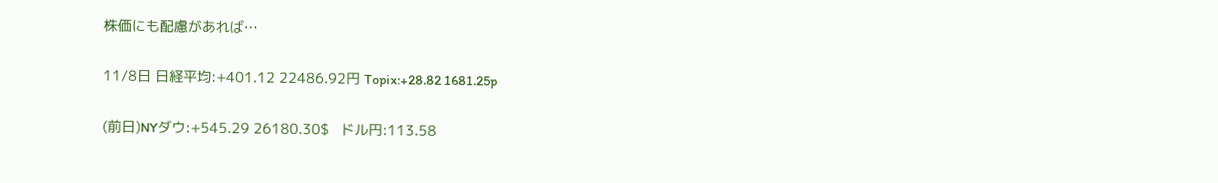株価にも配慮があれば…

11/8日 日経平均:+401.12 22486.92円 Topix:+28.82 1681.25p

(前日)NYダウ:+545.29 26180.30$   ドル円:113.58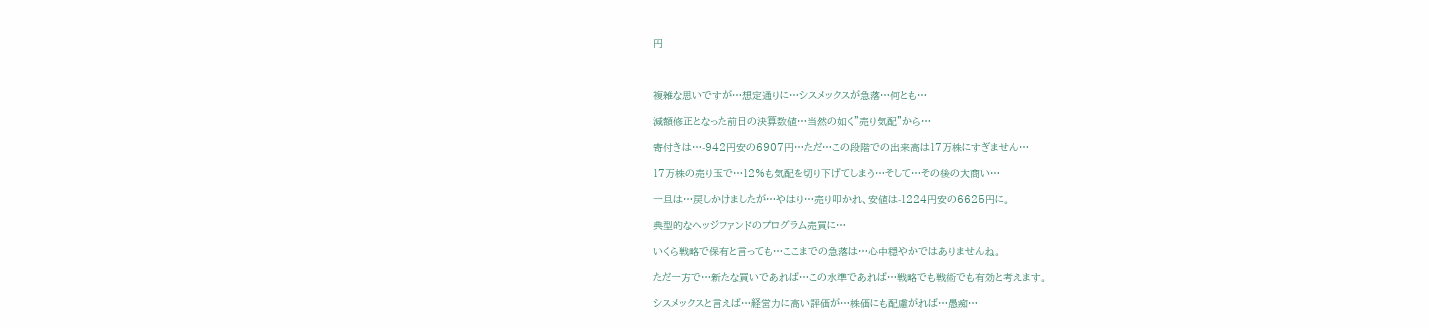円



複雑な思いですが…想定通りに…シスメックスが急落…何とも…

減額修正となった前日の決算数値…当然の如く”売り気配”から…

寄付きは…-942円安の6907円…ただ…この段階での出来高は17万株にすぎません…

17万株の売り玉で…12%も気配を切り下げてしまう…そして…その後の大商い…

一旦は…戻しかけましたが…やはり…売り叩かれ、安値は-1224円安の6625円に。

典型的なヘッジファンドのプログラム売買に…

いくら戦略で保有と言っても…ここまでの急落は…心中穏やかではありませんね。

ただ一方で…新たな買いであれば…この水準であれば…戦略でも戦術でも有効と考えます。

シスメックスと言えば…経営力に高い評価が…株価にも配慮がれば…愚痴…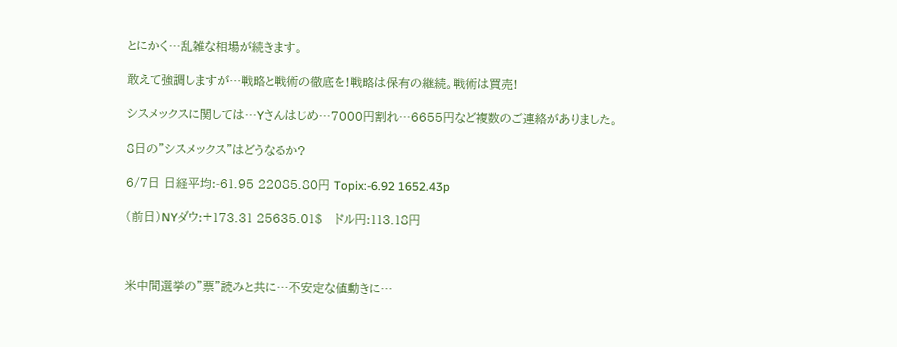とにかく…乱雑な相場が続きます。

敢えて強調しますが…戦略と戦術の徹底を!戦略は保有の継続。戦術は買売!

シスメックスに関しては…Yさんはじめ…7000円割れ…6655円など複数のご連絡がありました。

8日の”シスメックス”はどうなるか?

6/7日 日経平均:-61.95 22085.80円 Topix:-6.92 1652.43p

(前日)NYダウ:+173.31 25635.01$   ドル円:113.18円



米中間選挙の”票”読みと共に…不安定な値動きに…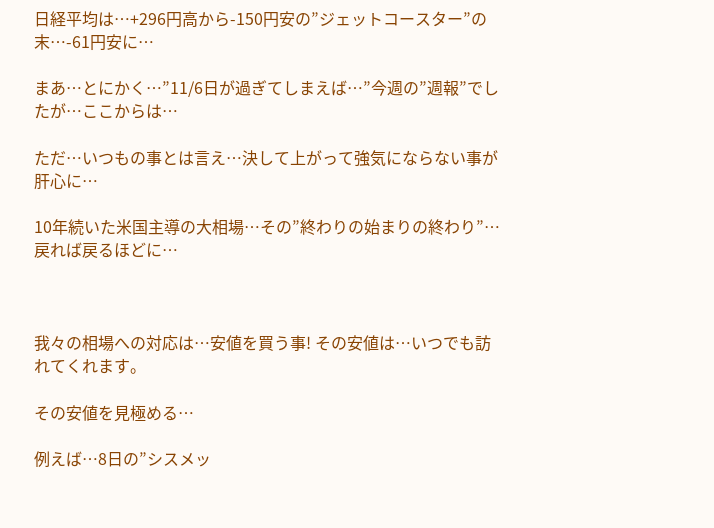日経平均は…+296円高から-150円安の”ジェットコースター”の末…-61円安に…

まあ…とにかく…”11/6日が過ぎてしまえば…”今週の”週報”でしたが…ここからは…

ただ…いつもの事とは言え…決して上がって強気にならない事が肝心に…

10年続いた米国主導の大相場…その”終わりの始まりの終わり”…戻れば戻るほどに…



我々の相場への対応は…安値を買う事! その安値は…いつでも訪れてくれます。

その安値を見極める…

例えば…8日の”シスメッ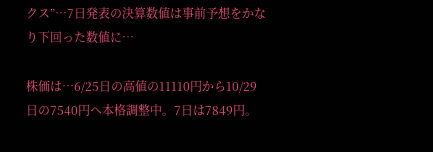クス”…7日発表の決算数値は事前予想をかなり下回った数値に…

株価は…6/25日の高値の11110円から10/29日の7540円へ本格調整中。7日は7849円。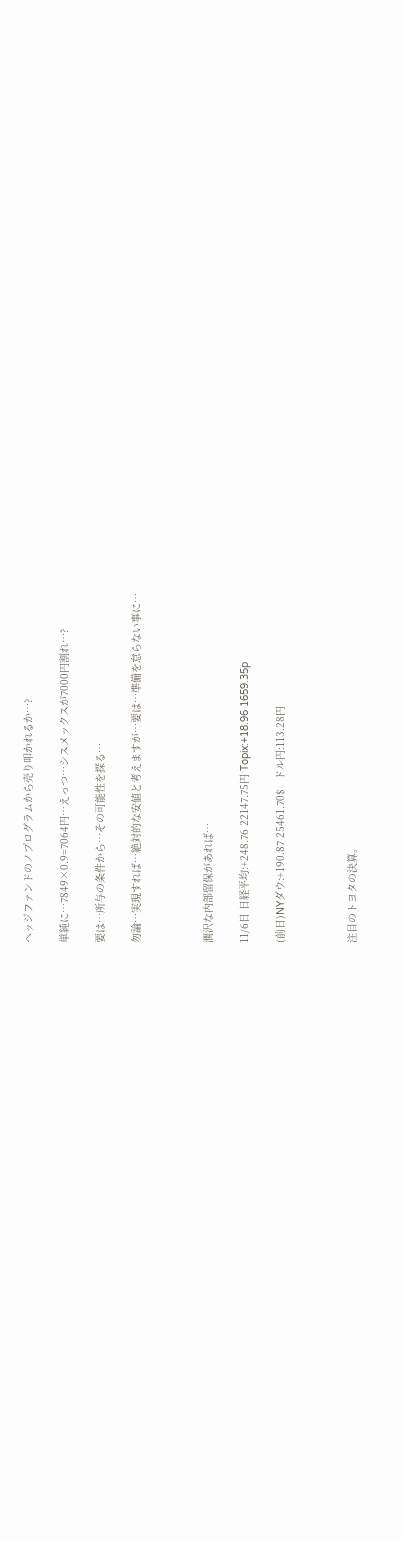ヘッジファンドのノプログラムから売り叩かれるか…?

単純に…7849×0.9=7064円…えっつ…シスメックスが7000円割れ…?

要は…所与の条件から…その可能性を探る…

勿論…実現すれば…絶対的な安値と考えますが…要は…準備を怠らない事に…



潤沢な内部留保があれば…

11/6日 日経平均:+248.76 22147.75円 Topix:+18.96 1659.35p

(前日)NYダウ:+190.87 25461.70$   ドル円:113.28円



注目のトヨタの決算。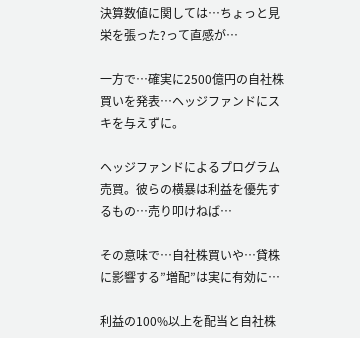決算数値に関しては…ちょっと見栄を張った?って直感が…

一方で…確実に2500億円の自社株買いを発表…ヘッジファンドにスキを与えずに。

ヘッジファンドによるプログラム売買。彼らの横暴は利益を優先するもの…売り叩けねば…

その意味で…自社株買いや…貸株に影響する”増配”は実に有効に…

利益の100%以上を配当と自社株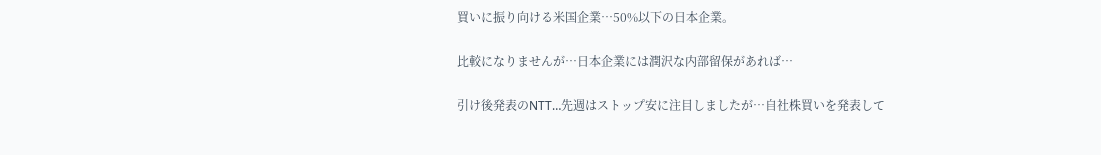買いに振り向ける米国企業…50%以下の日本企業。

比較になりませんが…日本企業には潤沢な内部留保があれば…

引け後発表のNTT…先週はストップ安に注目しましたが…自社株買いを発表して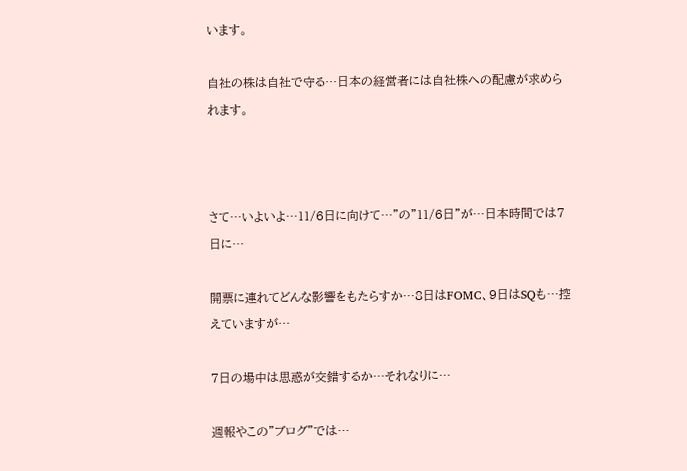います。

自社の株は自社で守る…日本の経営者には自社株への配慮が求められます。



さて…いよいよ…11/6日に向けて…”の”11/6日”が…日本時間では7日に…

開票に連れてどんな影響をもたらすか…8日はFOMC、9日はSQも…控えていますが…

7日の場中は思惑が交錯するか…それなりに…

週報やこの”ブログ”では…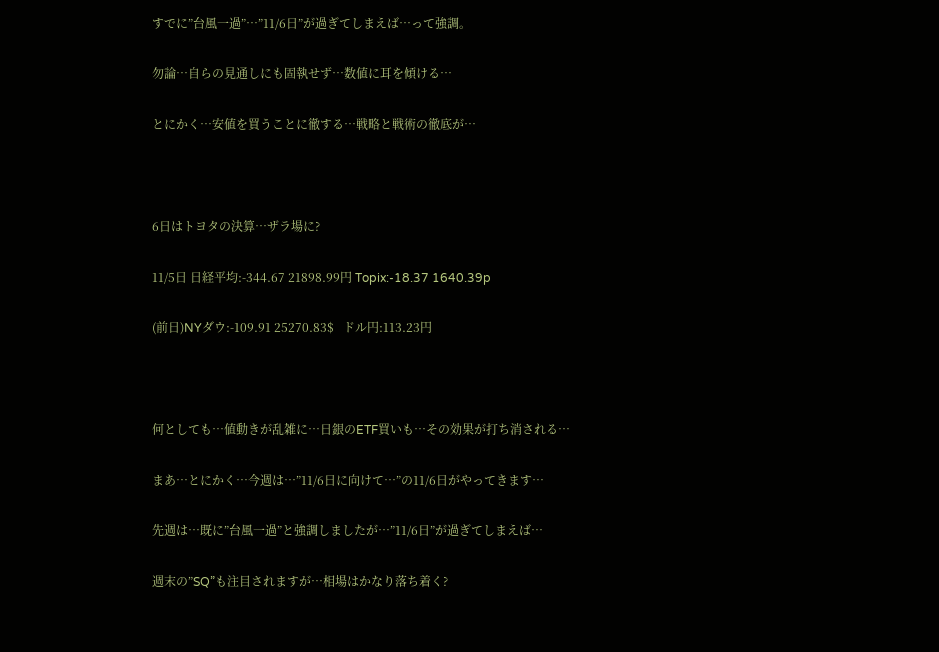すでに”台風一過”…”11/6日”が過ぎてしまえば…って強調。

勿論…自らの見通しにも固執せず…数値に耳を傾ける…

とにかく…安値を買うことに徹する…戦略と戦術の徹底が…



6日はトヨタの決算…ザラ場に?

11/5日 日経平均:-344.67 21898.99円 Topix:-18.37 1640.39p

(前日)NYダウ:-109.91 25270.83$   ドル円:113.23円



何としても…値動きが乱雑に…日銀のETF買いも…その効果が打ち消される…

まあ…とにかく…今週は…”11/6日に向けて…”の11/6日がやってきます…

先週は…既に”台風一過”と強調しましたが…”11/6日”が過ぎてしまえば…

週末の”SQ”も注目されますが…相場はかなり落ち着く?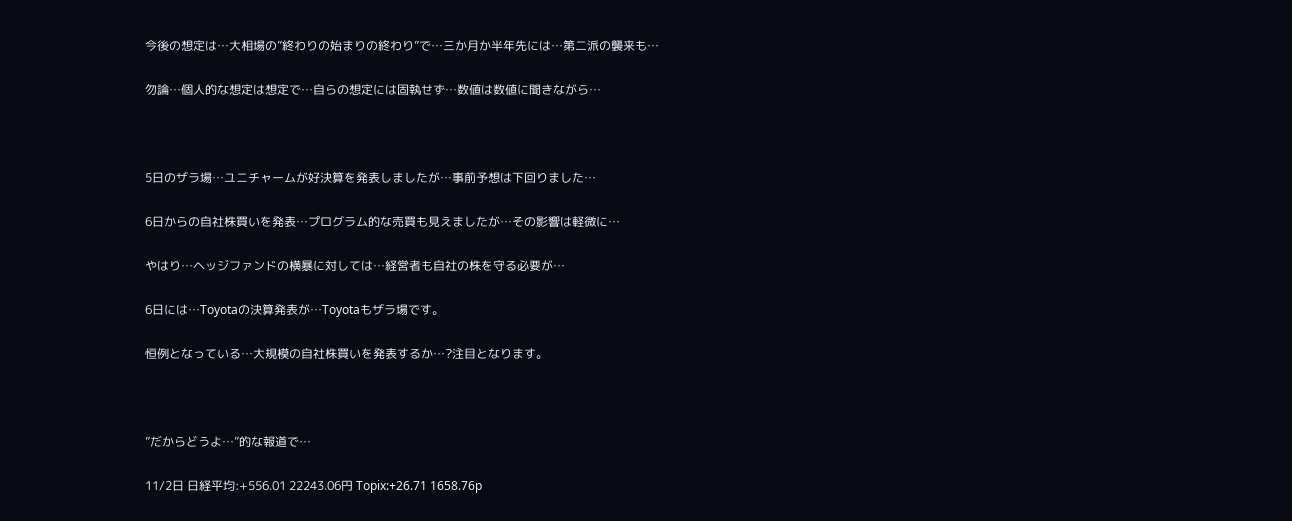今後の想定は…大相場の”終わりの始まりの終わり”で…三か月か半年先には…第二派の襲来も…

勿論…個人的な想定は想定で…自らの想定には固執せず…数値は数値に聞きながら…



5日のザラ場…ユニチャームが好決算を発表しましたが…事前予想は下回りました…

6日からの自社株買いを発表…プログラム的な売買も見えましたが…その影響は軽微に…

やはり…ヘッジファンドの横暴に対しては…経営者も自社の株を守る必要が…

6日には…Toyotaの決算発表が…Toyotaもザラ場です。

恒例となっている…大規模の自社株買いを発表するか…?注目となります。



”だからどうよ…”的な報道で…

11/2日 日経平均:+556.01 22243.06円 Topix:+26.71 1658.76p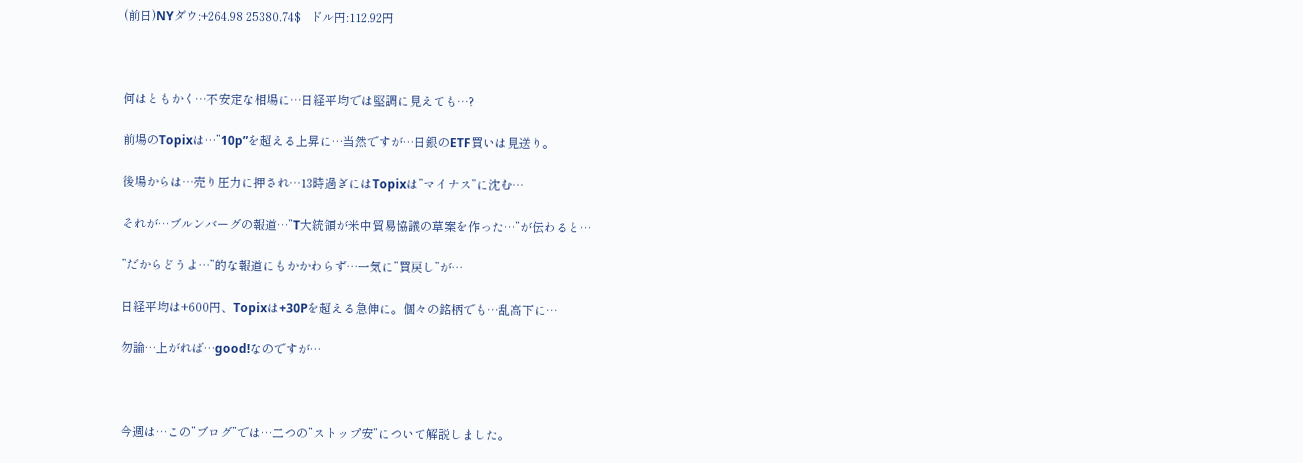(前日)NYダウ:+264.98 25380.74$   ドル円:112.92円



何はともかく…不安定な相場に…日経平均では堅調に見えても…?

前場のTopixは…”10p”を超える上昇に…当然ですが…日銀のETF買いは見送り。

後場からは…売り圧力に押され…13時過ぎにはTopixは”マイナス”に沈む…

それが…ブルンバーグの報道…”T大統領が米中貿易協議の草案を作った…”が伝わると…

”だからどうよ…”的な報道にもかかわらず…一気に”買戻し”が…

日経平均は+600円、Topixは+30Pを超える急伸に。個々の銘柄でも…乱高下に…

勿論…上がれば…good!なのですが…



今週は…この”ブログ”では…二つの”ストップ安”について解説しました。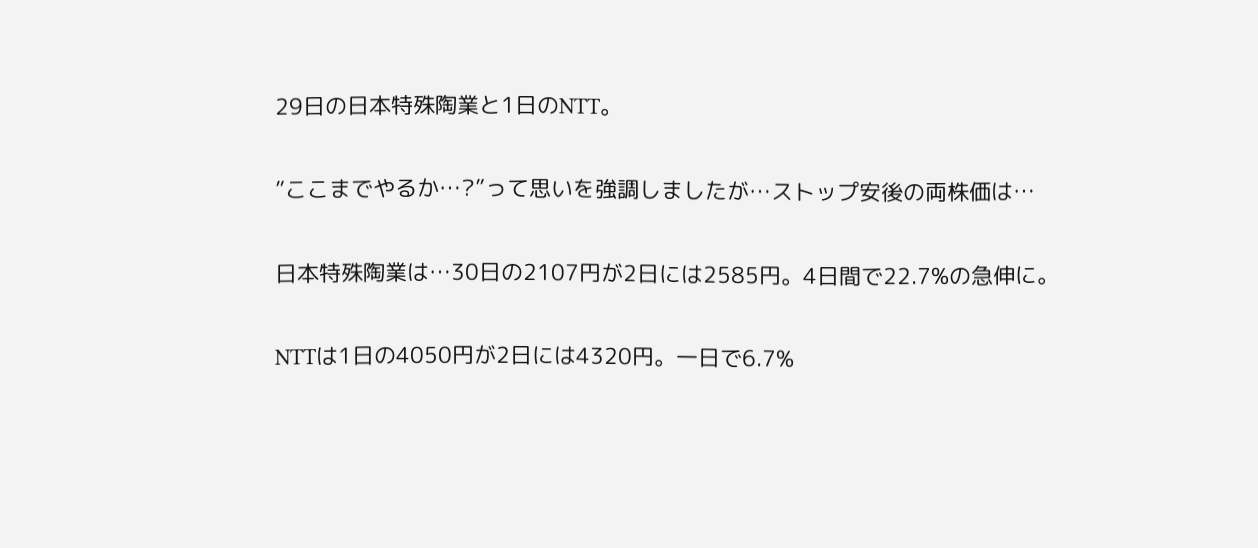29日の日本特殊陶業と1日のNTT。

”ここまでやるか…?”って思いを強調しましたが…ストップ安後の両株価は…

日本特殊陶業は…30日の2107円が2日には2585円。4日間で22.7%の急伸に。

NTTは1日の4050円が2日には4320円。一日で6.7%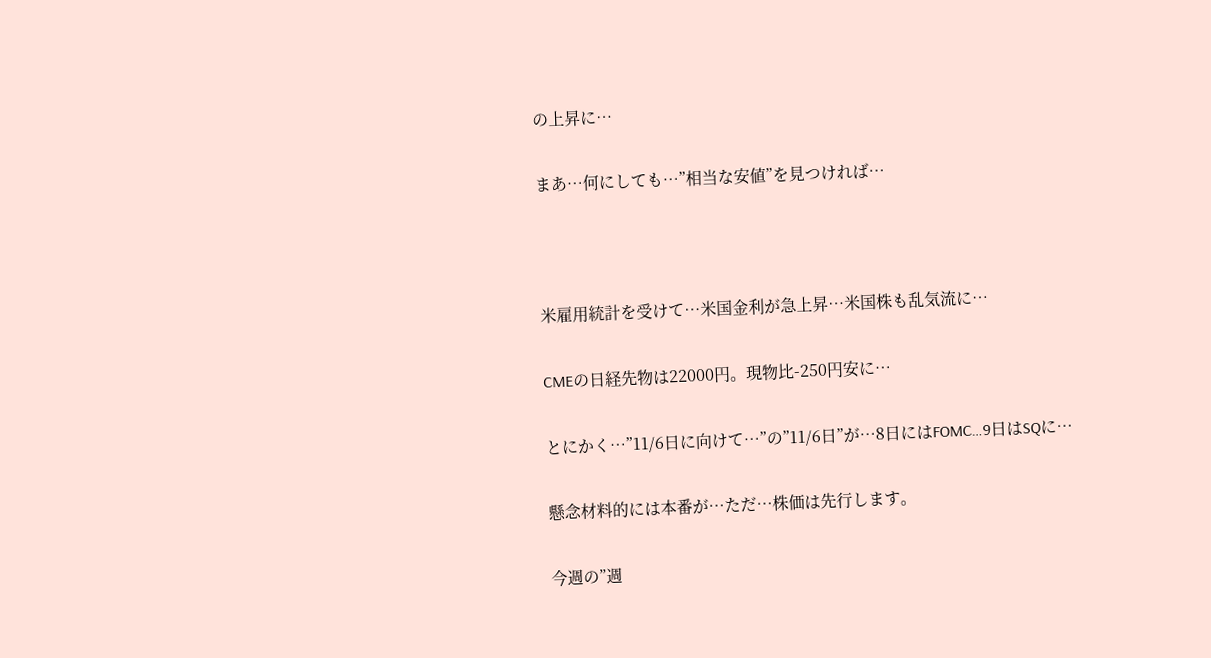の上昇に…

まあ…何にしても…”相当な安値”を見つければ…



米雇用統計を受けて…米国金利が急上昇…米国株も乱気流に…

CMEの日経先物は22000円。現物比-250円安に…

とにかく…”11/6日に向けて…”の”11/6日”が…8日にはFOMC…9日はSQに…

懸念材料的には本番が…ただ…株価は先行します。

今週の”週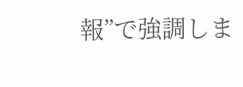報”で強調しま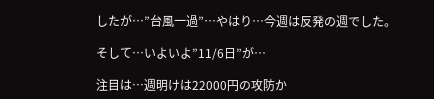したが…”台風一過”…やはり…今週は反発の週でした。

そして…いよいよ”11/6日”が…

注目は…週明けは22000円の攻防か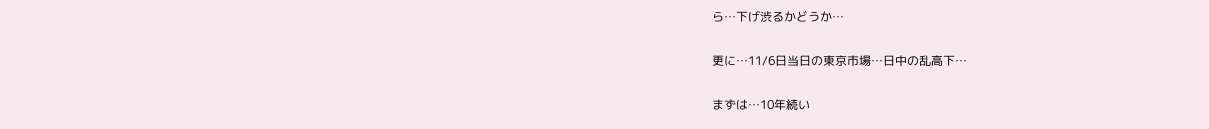ら…下げ渋るかどうか…

更に…11/6日当日の東京市場…日中の乱高下…

まずは…10年続い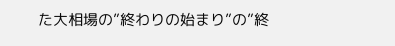た大相場の”終わりの始まり”の”終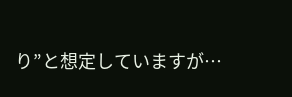り”と想定していますが…